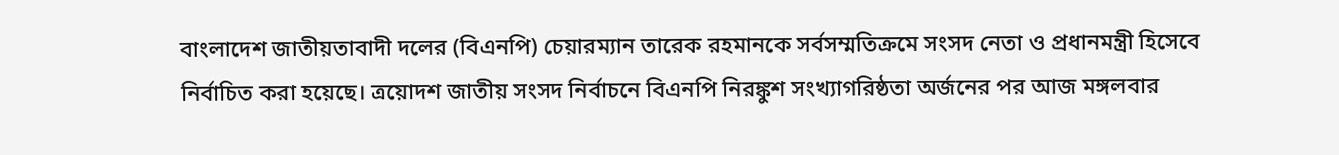বাংলাদেশ জাতীয়তাবাদী দলের (বিএনপি) চেয়ারম্যান তারেক রহমানকে সর্বসম্মতিক্রমে সংসদ নেতা ও প্রধানমন্ত্রী হিসেবে নির্বাচিত করা হয়েছে। ত্রয়োদশ জাতীয় সংসদ নির্বাচনে বিএনপি নিরঙ্কুশ সংখ্যাগরিষ্ঠতা অর্জনের পর আজ মঙ্গলবার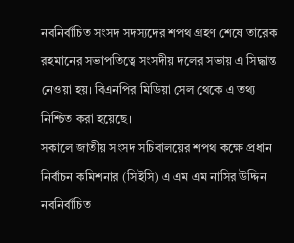নবনির্বাচিত সংসদ সদস্যদের শপথ গ্রহণ শেষে তারেক রহমানের সভাপতিত্বে সংসদীয় দলের সভায় এ সিদ্ধান্ত নেওয়া হয়। বিএনপির মিডিয়া সেল থেকে এ তথ্য নিশ্চিত করা হয়েছে।
সকালে জাতীয় সংসদ সচিবালয়ের শপথ কক্ষে প্রধান নির্বাচন কমিশনার (সিইসি) এ এম এম নাসির উদ্দিন নবনির্বাচিত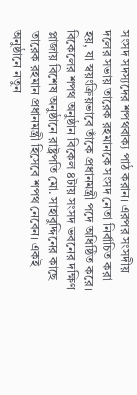সংসদ সদস্যদের শপথবাক্য পাঠ করান। এরপর সংসদীয় দলের সভায় তারেক রহমানকে সংসদ নেতা নির্বাচিত করা হয়, যা স্বয়ংক্রিয়ভাবে তাঁকে প্রধানমন্ত্রী পদে অধিষ্ঠিত করে।
বিকেলের শপথ অনুষ্ঠান বিকেল ৪টায় সংসদ ভবনের দক্ষিণ প্লাজায় বিশেষ অনুষ্ঠানে রাষ্ট্রপতি মো. সাহাবুদ্দিনের কাছে তারেক রহমান প্রধানমন্ত্রী হিসেবে শপথ নেবেন। একই অনুষ্ঠানে নতুন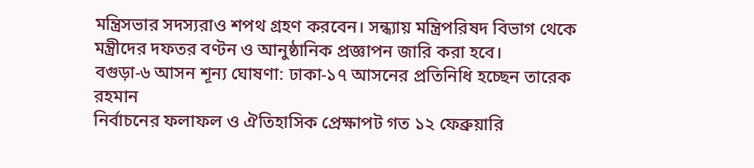মন্ত্রিসভার সদস্যরাও শপথ গ্রহণ করবেন। সন্ধ্যায় মন্ত্রিপরিষদ বিভাগ থেকে মন্ত্রীদের দফতর বণ্টন ও আনুষ্ঠানিক প্রজ্ঞাপন জারি করা হবে।
বগুড়া-৬ আসন শূন্য ঘোষণা: ঢাকা-১৭ আসনের প্রতিনিধি হচ্ছেন তারেক রহমান
নির্বাচনের ফলাফল ও ঐতিহাসিক প্রেক্ষাপট গত ১২ ফেব্রুয়ারি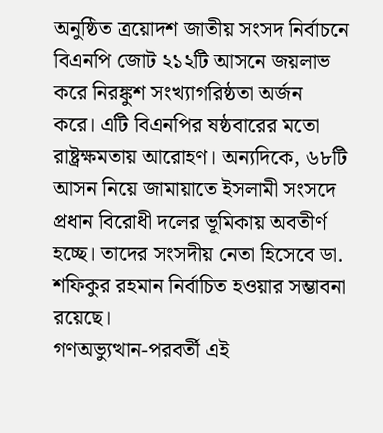অনুষ্ঠিত ত্রয়োদশ জাতীয় সংসদ নির্বাচনে বিএনপি জোট ২১২টি আসনে জয়লাভ করে নিরঙ্কুশ সংখ্যাগরিষ্ঠতা অর্জন করে। এটি বিএনপির ষষ্ঠবারের মতো রাষ্ট্রক্ষমতায় আরোহণ। অন্যদিকে, ৬৮টি আসন নিয়ে জামায়াতে ইসলামী সংসদে প্রধান বিরোধী দলের ভূমিকায় অবতীর্ণ হচ্ছে। তাদের সংসদীয় নেতা হিসেবে ডা. শফিকুর রহমান নির্বাচিত হওয়ার সম্ভাবনা রয়েছে।
গণঅভ্যুত্থান-পরবর্তী এই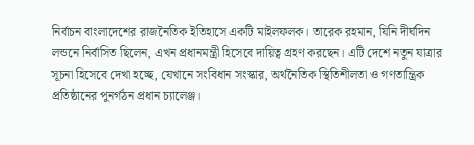নির্বাচন বাংলাদেশের রাজনৈতিক ইতিহাসে একটি মাইলফলক। তারেক রহমান, যিনি দীর্ঘদিন লন্ডনে নির্বাসিত ছিলেন, এখন প্রধানমন্ত্রী হিসেবে দায়িত্ব গ্রহণ করছেন। এটি দেশে নতুন যাত্রার সূচনা হিসেবে দেখা হচ্ছে, যেখানে সংবিধান সংস্কার, অর্থনৈতিক স্থিতিশীলতা ও গণতান্ত্রিক প্রতিষ্ঠানের পুনর্গঠন প্রধান চ্যালেঞ্জ।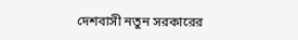দেশবাসী নতুন সরকারের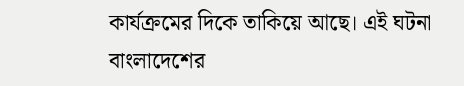কার্যক্রমের দিকে তাকিয়ে আছে। এই ঘটনা বাংলাদেশের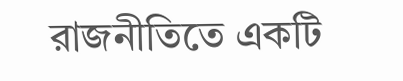রাজনীতিতে একটি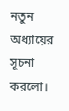নতুন অধ্যায়ের সূচনা করলো।